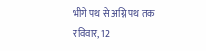भीगे पथ से अग्नि पथ तक
रविवार, 12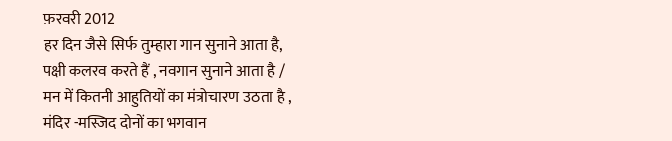फ़रवरी 2012
हर दिन जैसे सिर्फ तुम्हारा गान सुनाने आता है,
पक्षी कलरव करते हैं , नवगान सुनाने आता है /
मन में कितनी आहुतियों का मंत्रोचारण उठता है ,
मंदिर -मस्जिद दोनों का भगवान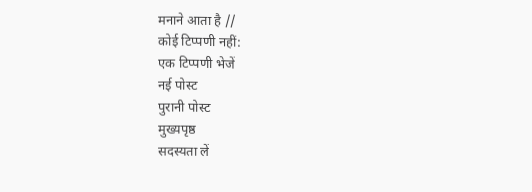मनाने आता है //
कोई टिप्पणी नहीं:
एक टिप्पणी भेजें
नई पोस्ट
पुरानी पोस्ट
मुख्यपृष्ठ
सदस्यता लें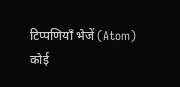टिप्पणियाँ भेजें (Atom)
कोई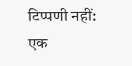टिप्पणी नहीं:
एक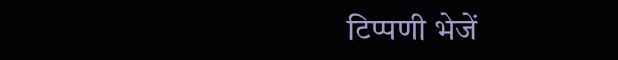टिप्पणी भेजें